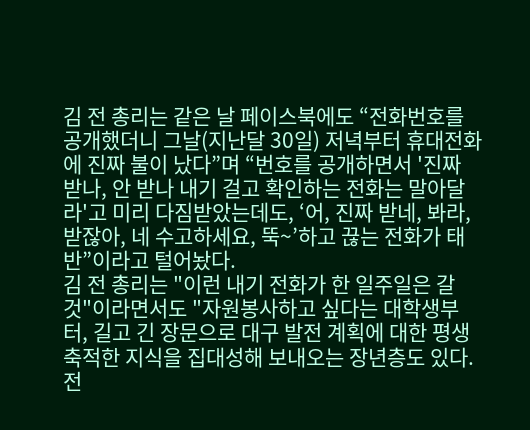김 전 총리는 같은 날 페이스북에도 “전화번호를 공개했더니 그날(지난달 30일) 저녁부터 휴대전화에 진짜 불이 났다”며 “번호를 공개하면서 '진짜 받나, 안 받나 내기 걸고 확인하는 전화는 말아달라'고 미리 다짐받았는데도, ‘어, 진짜 받네, 봐라, 받잖아, 네 수고하세요, 뚝~’하고 끊는 전화가 태반”이라고 털어놨다.
김 전 총리는 "이런 내기 전화가 한 일주일은 갈 것"이라면서도 "자원봉사하고 싶다는 대학생부터, 길고 긴 장문으로 대구 발전 계획에 대한 평생 축적한 지식을 집대성해 보내오는 장년층도 있다.전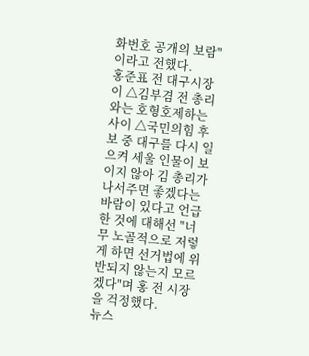화번호 공개의 보람"이라고 전했다.
홍준표 전 대구시장이 △김부겸 전 총리와는 호형호제하는 사이 △국민의힘 후보 중 대구를 다시 일으켜 세울 인물이 보이지 않아 김 총리가 나서주면 좋겠다는 바람이 있다고 언급한 것에 대해선 "너무 노골적으로 저렇게 하면 선거법에 위반되지 않는지 모르겠다"며 홍 전 시장을 걱정했다.
뉴스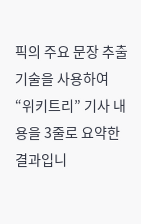픽의 주요 문장 추출 기술을 사용하여 “위키트리” 기사 내용을 3줄로 요약한 결과입니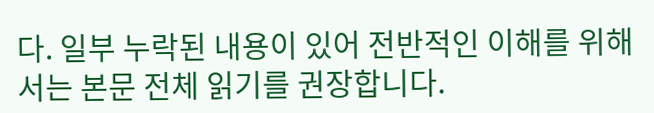다. 일부 누락된 내용이 있어 전반적인 이해를 위해서는 본문 전체 읽기를 권장합니다.